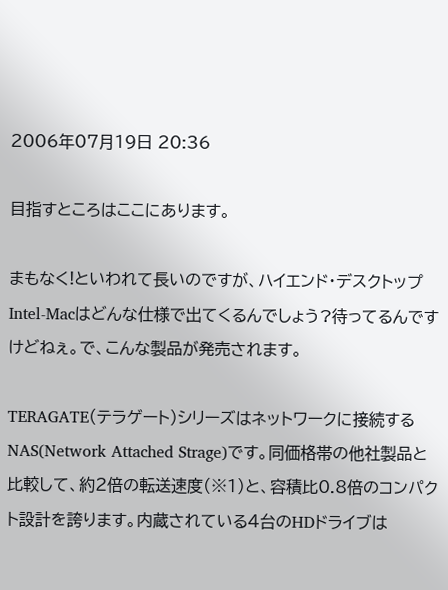2006年07月19日 20:36

目指すところはここにあります。

まもなく!といわれて長いのですが、ハイエンド・デスクトップIntel-Macはどんな仕様で出てくるんでしょう?待ってるんですけどねぇ。で、こんな製品が発売されます。

TERAGATE(テラゲート)シリーズはネットワークに接続するNAS(Network Attached Strage)です。同価格帯の他社製品と比較して、約2倍の転送速度(※1)と、容積比0.8倍のコンパクト設計を誇ります。内蔵されている4台のHDドライブは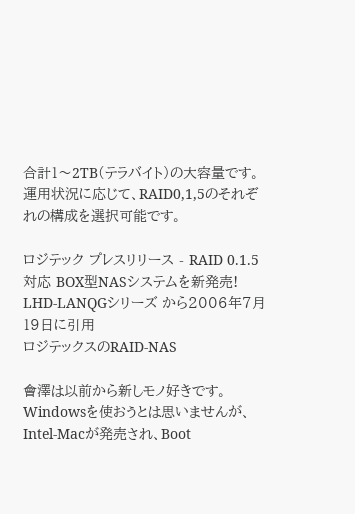合計1〜2TB(テラバイト)の大容量です。運用状況に応じて、RAID0,1,5のそれぞれの構成を選択可能です。

ロジテック プレスリリース - RAID 0.1.5 対応 BOX型NASシステムを新発売! LHD-LANQGシリーズ から2006年7月19日に引用
ロジテックスのRAID-NAS

會澤は以前から新しモノ好きです。Windowsを使おうとは思いませんが、Intel-Macが発売され、Boot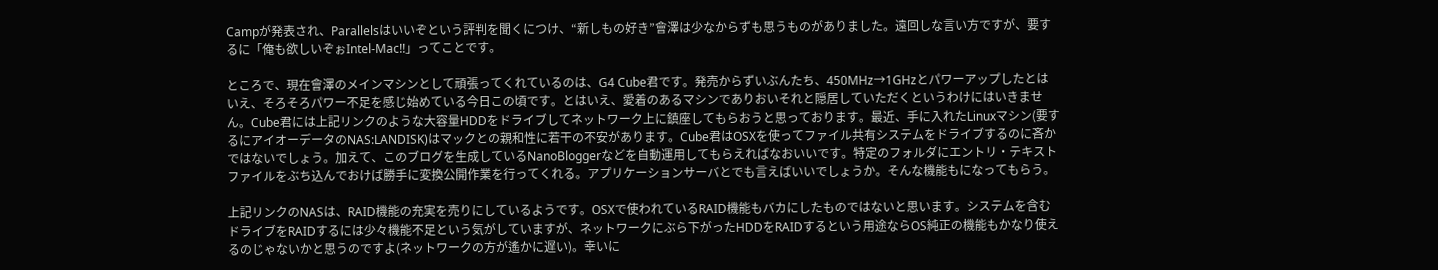Campが発表され、Parallelsはいいぞという評判を聞くにつけ、“新しもの好き”會澤は少なからずも思うものがありました。遠回しな言い方ですが、要するに「俺も欲しいぞぉIntel-Mac!!」ってことです。

ところで、現在會澤のメインマシンとして頑張ってくれているのは、G4 Cube君です。発売からずいぶんたち、450MHz→1GHzとパワーアップしたとはいえ、そろそろパワー不足を感じ始めている今日この頃です。とはいえ、愛着のあるマシンでありおいそれと隠居していただくというわけにはいきません。Cube君には上記リンクのような大容量HDDをドライブしてネットワーク上に鎮座してもらおうと思っております。最近、手に入れたLinuxマシン(要するにアイオーデータのNAS:LANDISK)はマックとの親和性に若干の不安があります。Cube君はOSXを使ってファイル共有システムをドライブするのに吝かではないでしょう。加えて、このブログを生成しているNanoBloggerなどを自動運用してもらえればなおいいです。特定のフォルダにエントリ・テキストファイルをぶち込んでおけば勝手に変換公開作業を行ってくれる。アプリケーションサーバとでも言えばいいでしょうか。そんな機能もになってもらう。

上記リンクのNASは、RAID機能の充実を売りにしているようです。OSXで使われているRAID機能もバカにしたものではないと思います。システムを含むドライブをRAIDするには少々機能不足という気がしていますが、ネットワークにぶら下がったHDDをRAIDするという用途ならOS純正の機能もかなり使えるのじゃないかと思うのですよ(ネットワークの方が遙かに遅い)。幸いに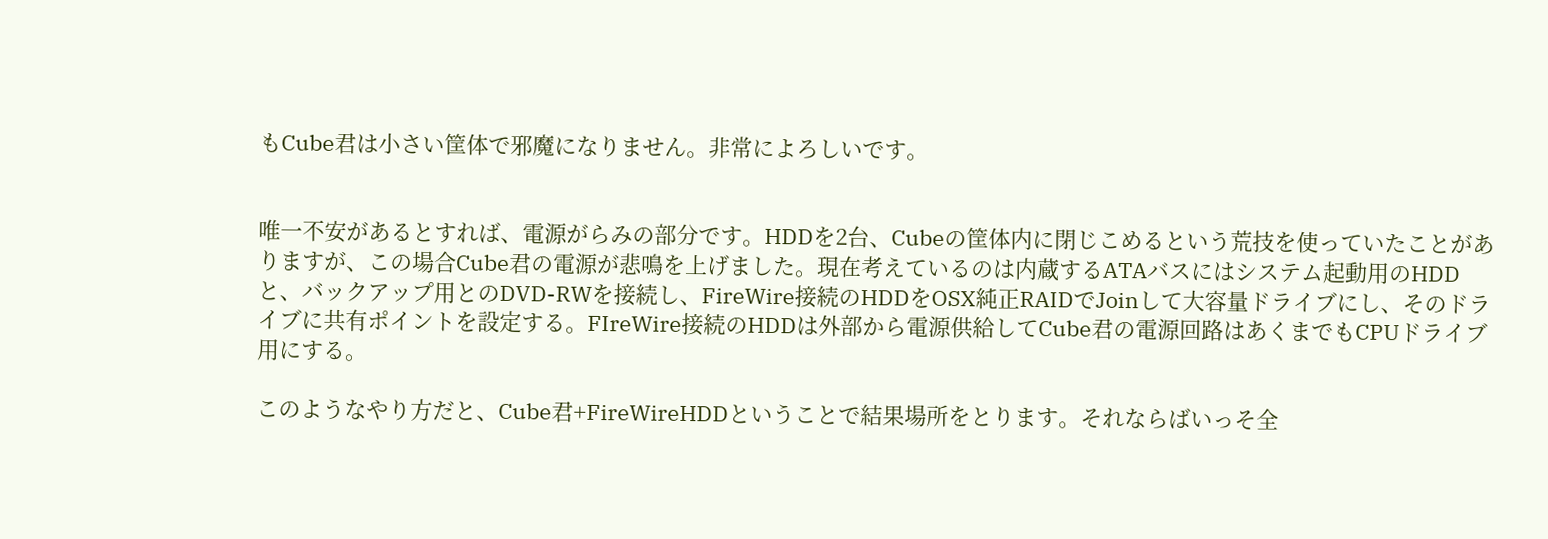もCube君は小さい筐体で邪魔になりません。非常によろしいです。


唯一不安があるとすれば、電源がらみの部分です。HDDを2台、Cubeの筐体内に閉じこめるという荒技を使っていたことがありますが、この場合Cube君の電源が悲鳴を上げました。現在考えているのは内蔵するATAバスにはシステム起動用のHDDと、バックアップ用とのDVD-RWを接続し、FireWire接続のHDDをOSX純正RAIDでJoinして大容量ドライブにし、そのドライブに共有ポイントを設定する。FIreWire接続のHDDは外部から電源供給してCube君の電源回路はあくまでもCPUドライブ用にする。

このようなやり方だと、Cube君+FireWireHDDということで結果場所をとります。それならばいっそ全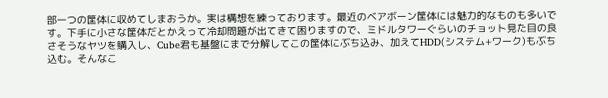部一つの筐体に収めてしまおうか。実は構想を練っております。最近のベアボーン筐体には魅力的なものも多いです。下手に小さな筐体だとかえって冷却問題が出てきて困りますので、ミドルタワーぐらいのチョット見た目の良さそうなヤツを購入し、Cube君も基盤にまで分解してこの筐体にぶち込み、加えてHDD(システム+ワーク)もぶち込む。そんなこ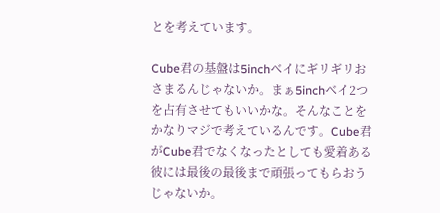とを考えています。

Cube君の基盤は5inchベイにギリギリおさまるんじゃないか。まぁ5inchベイ2つを占有させてもいいかな。そんなことをかなりマジで考えているんです。Cube君がCube君でなくなったとしても愛着ある彼には最後の最後まで頑張ってもらおうじゃないか。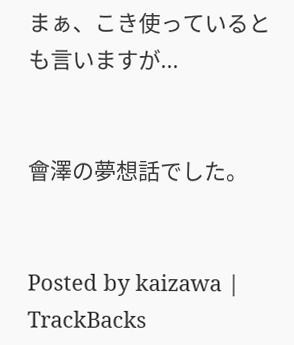まぁ、こき使っているとも言いますが...


會澤の夢想話でした。


Posted by kaizawa | TrackBacks